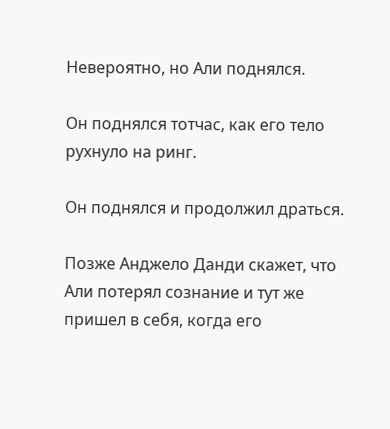Невероятно, но Али поднялся.

Он поднялся тотчас, как его тело рухнуло на ринг.

Он поднялся и продолжил драться.

Позже Анджело Данди скажет, что Али потерял сознание и тут же пришел в себя, когда его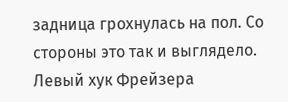задница грохнулась на пол. Со стороны это так и выглядело. Левый хук Фрейзера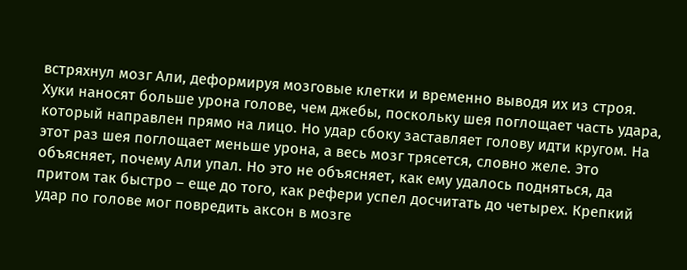встряхнул мозг Али, деформируя мозговые клетки и временно выводя их из строя. Хуки наносят больше урона голове, чем джебы, поскольку шея поглощает часть удара, который направлен прямо на лицо. Но удар сбоку заставляет голову идти кругом. На этот раз шея поглощает меньше урона, а весь мозг трясется, словно желе. Это объясняет, почему Али упал. Но это не объясняет, как ему удалось подняться, да притом так быстро – еще до того, как рефери успел досчитать до четырех. Крепкий удар по голове мог повредить аксон в мозге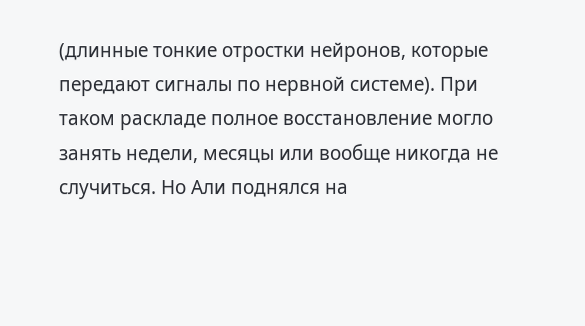(длинные тонкие отростки нейронов, которые передают сигналы по нервной системе). При таком раскладе полное восстановление могло занять недели, месяцы или вообще никогда не случиться. Но Али поднялся на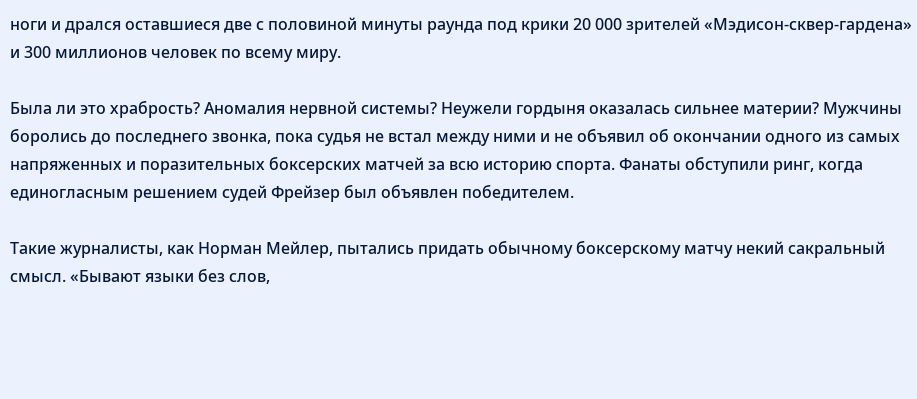ноги и дрался оставшиеся две с половиной минуты раунда под крики 20 000 зрителей «Мэдисон-сквер-гардена» и 300 миллионов человек по всему миру.

Была ли это храбрость? Аномалия нервной системы? Неужели гордыня оказалась сильнее материи? Мужчины боролись до последнего звонка, пока судья не встал между ними и не объявил об окончании одного из самых напряженных и поразительных боксерских матчей за всю историю спорта. Фанаты обступили ринг, когда единогласным решением судей Фрейзер был объявлен победителем.

Такие журналисты, как Норман Мейлер, пытались придать обычному боксерскому матчу некий сакральный смысл. «Бывают языки без слов,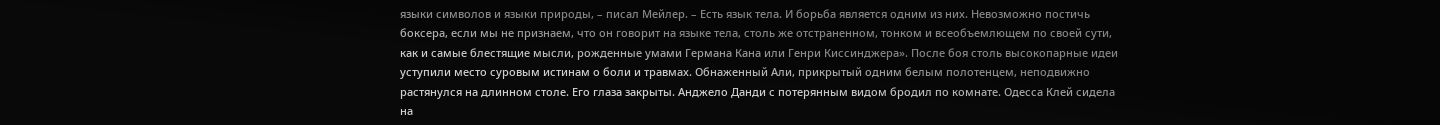языки символов и языки природы, – писал Мейлер. – Есть язык тела. И борьба является одним из них. Невозможно постичь боксера, если мы не признаем, что он говорит на языке тела, столь же отстраненном, тонком и всеобъемлющем по своей сути, как и самые блестящие мысли, рожденные умами Германа Кана или Генри Киссинджера». После боя столь высокопарные идеи уступили место суровым истинам о боли и травмах. Обнаженный Али, прикрытый одним белым полотенцем, неподвижно растянулся на длинном столе. Его глаза закрыты. Анджело Данди с потерянным видом бродил по комнате. Одесса Клей сидела на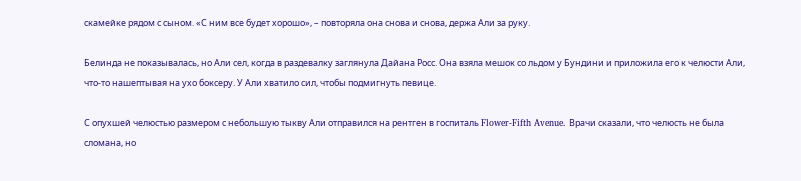скамейке рядом с сыном. «С ним все будет хорошо», – повторяла она снова и снова, держа Али за руку.

Белинда не показывалась, но Али сел, когда в раздевалку заглянула Дайана Росс. Она взяла мешок со льдом у Бундини и приложила его к челюсти Али, что-то нашептывая на ухо боксеру. У Али хватило сил, чтобы подмигнуть певице.

С опухшей челюстью размером с небольшую тыкву Али отправился на рентген в госпиталь Flower-Fifth Avenue. Врачи сказали, что челюсть не была сломана, но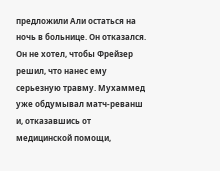предложили Али остаться на ночь в больнице. Он отказался. Он не хотел, чтобы Фрейзер решил, что нанес ему серьезную травму. Мухаммед уже обдумывал матч-реванш и, отказавшись от медицинской помощи,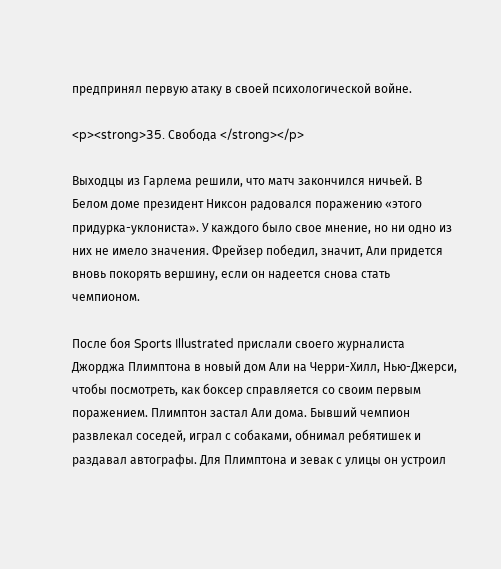предпринял первую атаку в своей психологической войне.

<p><strong>35. Свобода </strong></p>

Выходцы из Гарлема решили, что матч закончился ничьей. В Белом доме президент Никсон радовался поражению «этого придурка-уклониста». У каждого было свое мнение, но ни одно из них не имело значения. Фрейзер победил, значит, Али придется вновь покорять вершину, если он надеется снова стать чемпионом.

После боя Sports Illustrated прислали своего журналиста Джорджа Плимптона в новый дом Али на Черри-Хилл, Нью-Джерси, чтобы посмотреть, как боксер справляется со своим первым поражением. Плимптон застал Али дома. Бывший чемпион развлекал соседей, играл с собаками, обнимал ребятишек и раздавал автографы. Для Плимптона и зевак с улицы он устроил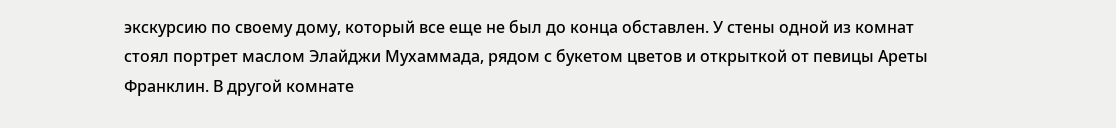экскурсию по своему дому, который все еще не был до конца обставлен. У стены одной из комнат стоял портрет маслом Элайджи Мухаммада, рядом с букетом цветов и открыткой от певицы Ареты Франклин. В другой комнате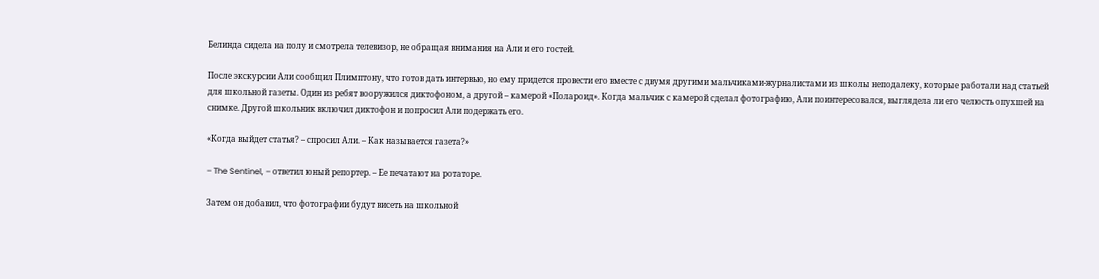Белинда сидела на полу и смотрела телевизор, не обращая внимания на Али и его гостей.

После экскурсии Али сообщил Плимптону, что готов дать интервью, но ему придется провести его вместе с двумя другими мальчиками-журналистами из школы неподалеку, которые работали над статьей для школьной газеты. Один из ребят вооружился диктофоном, а другой – камерой «Полароид». Когда мальчик с камерой сделал фотографию, Али поинтересовался, выглядела ли его челюсть опухшей на снимке. Другой школьник включил диктофон и попросил Али подержать его.

«Когда выйдет статья? – спросил Али. – Как называется газета?»

– The Sentinel, – ответил юный репортер. – Ее печатают на ротаторе.

Затем он добавил, что фотографии будут висеть на школьной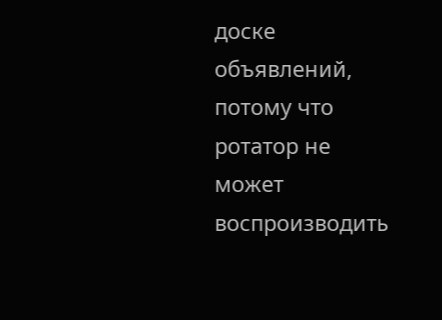доске объявлений, потому что ротатор не может воспроизводить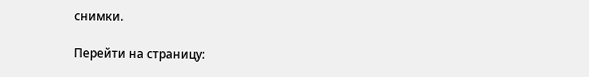снимки.

Перейти на страницу: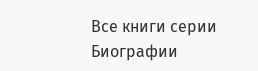Все книги серии Биографии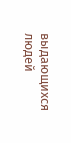выдающихся людей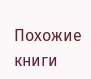Похожие книги